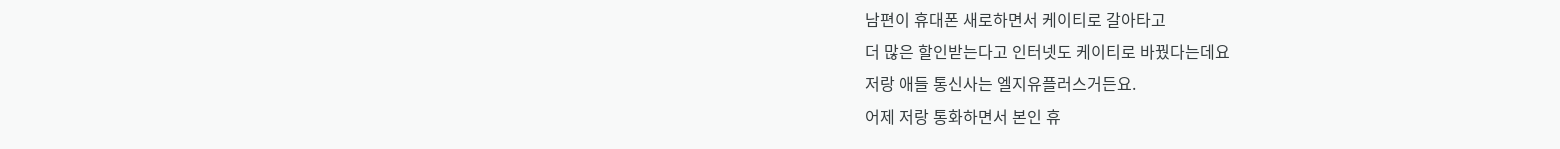남편이 휴대폰 새로하면서 케이티로 갈아타고
더 많은 할인받는다고 인터넷도 케이티로 바꿨다는데요
저랑 애들 통신사는 엘지유플러스거든요.
어제 저랑 통화하면서 본인 휴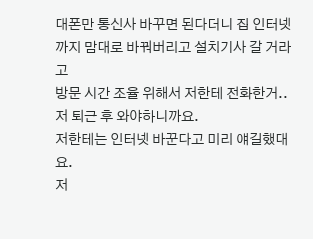대폰만 통신사 바꾸면 된다더니 집 인터넷까지 맘대로 바꿔버리고 설치기사 갈 거라고
방문 시간 조율 위해서 저한테 전화한거..저 퇴근 후 와야하니까요.
저한테는 인터넷 바꾼다고 미리 얘길했대요.
저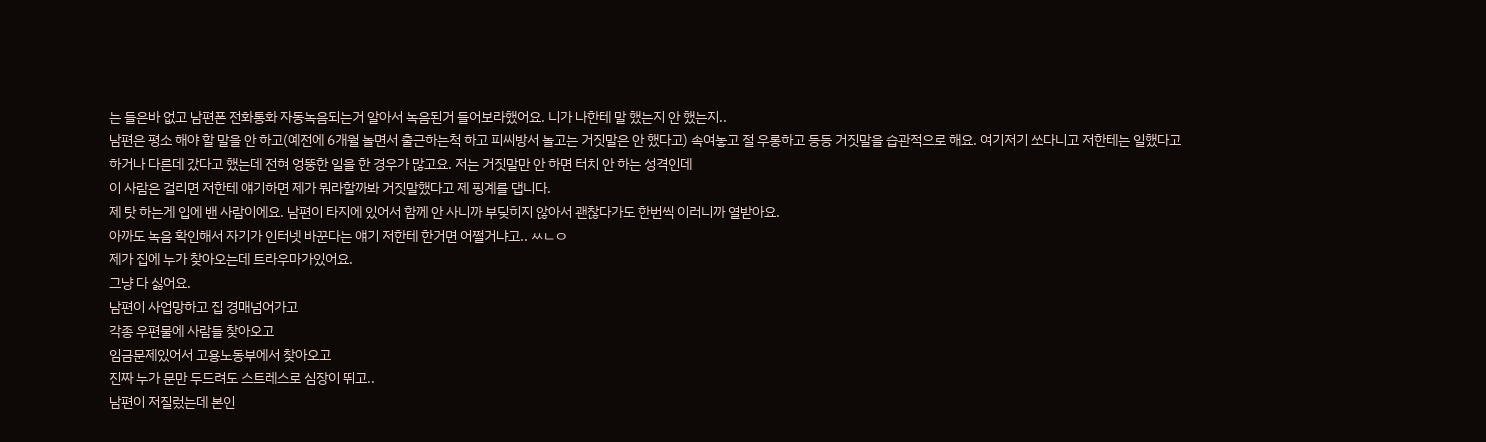는 들은바 없고 남편폰 전화통화 자동녹음되는거 알아서 녹음된거 들어보라했어요. 니가 나한테 말 했는지 안 했는지..
남편은 평소 해야 할 말을 안 하고(예전에 6개월 놀면서 출근하는척 하고 피씨방서 놀고는 거짓말은 안 했다고) 속여놓고 절 우롱하고 등등 거짓말을 습관적으로 해요. 여기저기 쏘다니고 저한테는 일했다고 하거나 다른데 갔다고 했는데 전혀 엉뚱한 일을 한 경우가 많고요. 저는 거짓말만 안 하면 터치 안 하는 성격인데
이 사람은 걸리면 저한테 얘기하면 제가 뭐라할까봐 거짓말했다고 제 핑계를 댑니다.
제 탓 하는게 입에 밴 사람이에요. 남편이 타지에 있어서 함께 안 사니까 부딪히지 않아서 괜찮다가도 한번씩 이러니까 열받아요.
아까도 녹음 확인해서 자기가 인터넷 바꾼다는 얘기 저한테 한거면 어쩔거냐고.. ㅆㄴㅇ
제가 집에 누가 찾아오는데 트라우마가있어요.
그냥 다 싫어요.
남편이 사업망하고 집 경매넘어가고
각종 우편물에 사람들 찾아오고
임금문제있어서 고용노동부에서 찾아오고
진짜 누가 문만 두드려도 스트레스로 심장이 뛰고..
남편이 저질렀는데 본인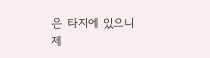은 타지에 있으니
제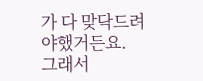가 다 맞닥드려야했거든요.
그래서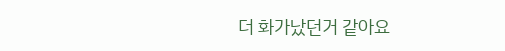더 화가났던거 같아요